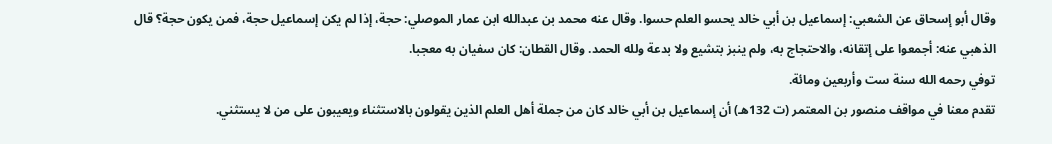وقال أبو إسحاق عن الشعبي: إسماعيل بن أبي خالد يحسو العلم حسوا. وقال عنه محمد بن عبدالله ابن عمار الموصلي: حجة، إذا لم يكن إسماعيل حجة، فمن يكون حجة؟ قال الذهبي عنه: أجمعوا على إتقانه، والاحتجاج به، ولم ينبز بتشيع ولا بدعة ولله الحمد. وقال القطان: كان سفيان به معجبا.
توفي رحمه الله سنة ست وأربعين ومائة.
تقدم معنا في مواقف منصور بن المعتمر (ت 132هـ) أن إسماعيل بن أبي خالد كان من جملة أهل العلم الذين يقولون بالاستثناء ويعيبون على من لا يستثني.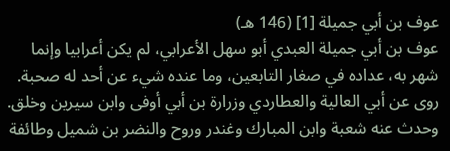عوف بن أبي جميلة [1] (146 هـ)
عوف بن أبي جميلة العبدي أبو سهل الأعرابي، لم يكن أعرابيا وإنما شهر به، عداده في صغار التابعين، وما عنده شيء عن أحد له صحبة. روى عن أبي العالية والعطاردي وزرارة بن أبي أوفى وابن سيرين وخلق. وحدث عنه شعبة وابن المبارك وغندر وروح والنضر بن شميل وطائفة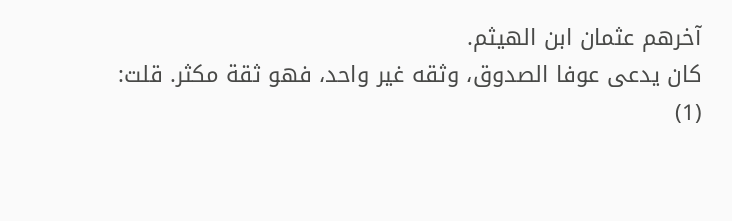آخرهم عثمان ابن الهيثم.
كان يدعى عوفا الصدوق، وثقه غير واحد، فهو ثقة مكثر. قلت:
(1)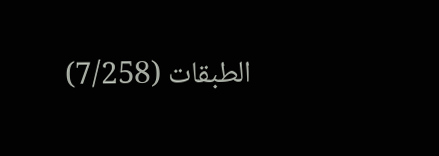الطبقات (7/258)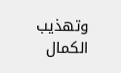وتهذيب الكمال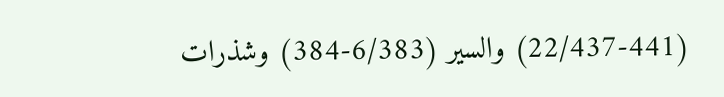(22/437-441) والسير (6/383-384) وشذرات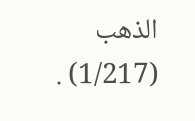الذهب (1/217) .